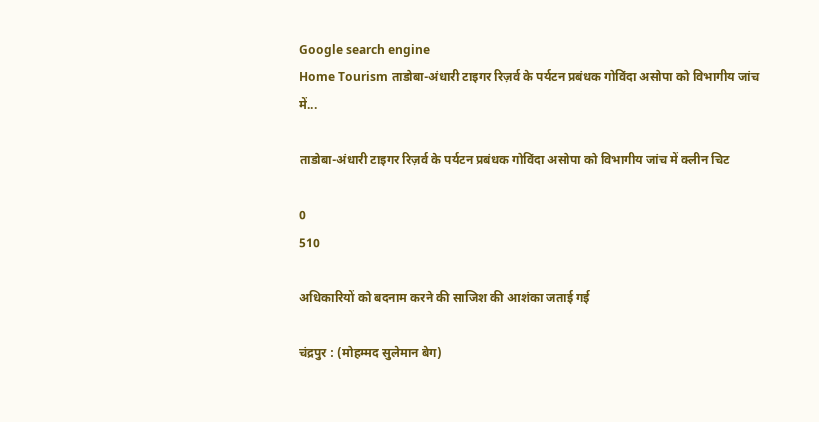Google search engine
Home Tourism ताडोबा-अंधारी टाइगर रिज़र्व के पर्यटन प्रबंधक गोविंदा असोपा को विभागीय जांच में...

ताडोबा-अंधारी टाइगर रिज़र्व के पर्यटन प्रबंधक गोविंदा असोपा को विभागीय जांच में क्लीन चिट

0
510

अधिकारियों को बदनाम करने की साजिश की आशंका जताई गई

चंद्रपुर : (मोहम्मद सुलेमान बेग)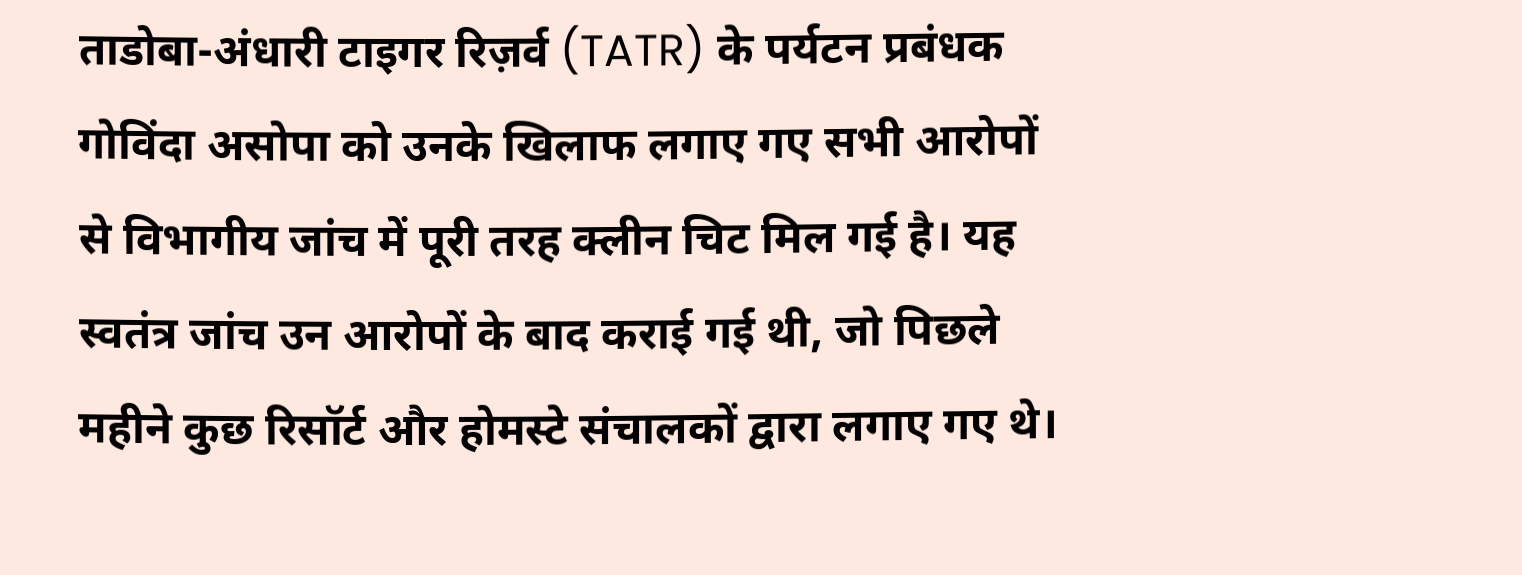ताडोबा-अंधारी टाइगर रिज़र्व (TATR) के पर्यटन प्रबंधक गोविंदा असोपा को उनके खिलाफ लगाए गए सभी आरोपों से विभागीय जांच में पूरी तरह क्लीन चिट मिल गई है। यह स्वतंत्र जांच उन आरोपों के बाद कराई गई थी, जो पिछले महीने कुछ रिसॉर्ट और होमस्टे संचालकों द्वारा लगाए गए थे।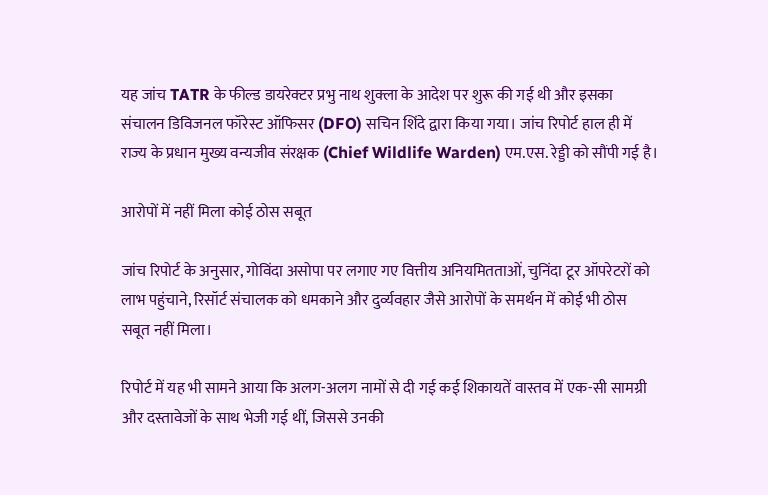यह जांच TATR के फील्ड डायरेक्टर प्रभु नाथ शुक्ला के आदेश पर शुरू की गई थी और इसका संचालन डिविजनल फॉरेस्ट ऑफिसर (DFO) सचिन शिंदे द्वारा किया गया। जांच रिपोर्ट हाल ही में राज्य के प्रधान मुख्य वन्यजीव संरक्षक (Chief Wildlife Warden) एम.एस. रेड्डी को सौंपी गई है।

आरोपों में नहीं मिला कोई ठोस सबूत

जांच रिपोर्ट के अनुसार, गोविंदा असोपा पर लगाए गए वित्तीय अनियमितताओं, चुनिंदा टूर ऑपरेटरों को लाभ पहुंचाने, रिसॉर्ट संचालक को धमकाने और दुर्व्यवहार जैसे आरोपों के समर्थन में कोई भी ठोस सबूत नहीं मिला।

रिपोर्ट में यह भी सामने आया कि अलग-अलग नामों से दी गई कई शिकायतें वास्तव में एक-सी सामग्री और दस्तावेजों के साथ भेजी गई थीं, जिससे उनकी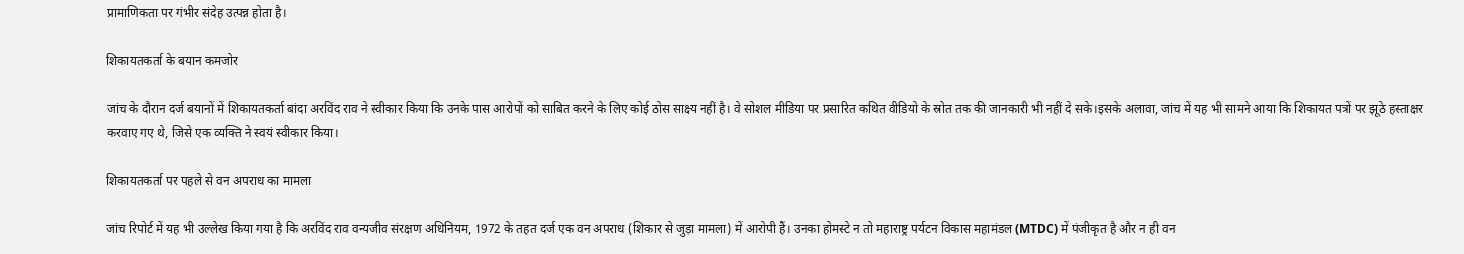प्रामाणिकता पर गंभीर संदेह उत्पन्न होता है।

शिकायतकर्ता के बयान कमजोर

जांच के दौरान दर्ज बयानों में शिकायतकर्ता बांदा अरविंद राव ने स्वीकार किया कि उनके पास आरोपों को साबित करने के लिए कोई ठोस साक्ष्य नहीं है। वे सोशल मीडिया पर प्रसारित कथित वीडियो के स्रोत तक की जानकारी भी नहीं दे सके।इसके अलावा, जांच में यह भी सामने आया कि शिकायत पत्रों पर झूठे हस्ताक्षर करवाए गए थे, जिसे एक व्यक्ति ने स्वयं स्वीकार किया।

शिकायतकर्ता पर पहले से वन अपराध का मामला

जांच रिपोर्ट में यह भी उल्लेख किया गया है कि अरविंद राव वन्यजीव संरक्षण अधिनियम, 1972 के तहत दर्ज एक वन अपराध (शिकार से जुड़ा मामला) में आरोपी हैं। उनका होमस्टे न तो महाराष्ट्र पर्यटन विकास महामंडल (MTDC) में पंजीकृत है और न ही वन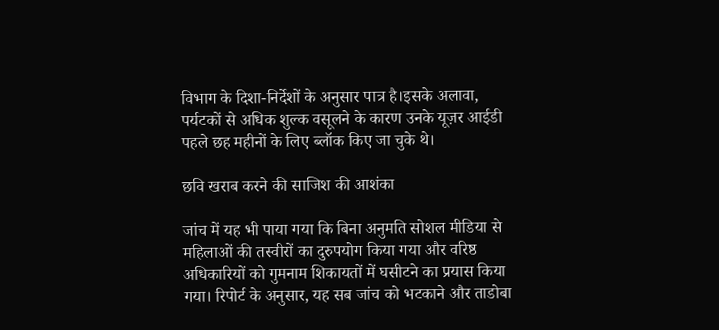विभाग के दिशा-निर्देशों के अनुसार पात्र है।इसके अलावा, पर्यटकों से अधिक शुल्क वसूलने के कारण उनके यूज़र आईडी पहले छह महीनों के लिए ब्लॉक किए जा चुके थे।

छवि खराब करने की साजिश की आशंका

जांच में यह भी पाया गया कि बिना अनुमति सोशल मीडिया से महिलाओं की तस्वीरों का दुरुपयोग किया गया और वरिष्ठ अधिकारियों को गुमनाम शिकायतों में घसीटने का प्रयास किया गया। रिपोर्ट के अनुसार, यह सब जांच को भटकाने और ताडोबा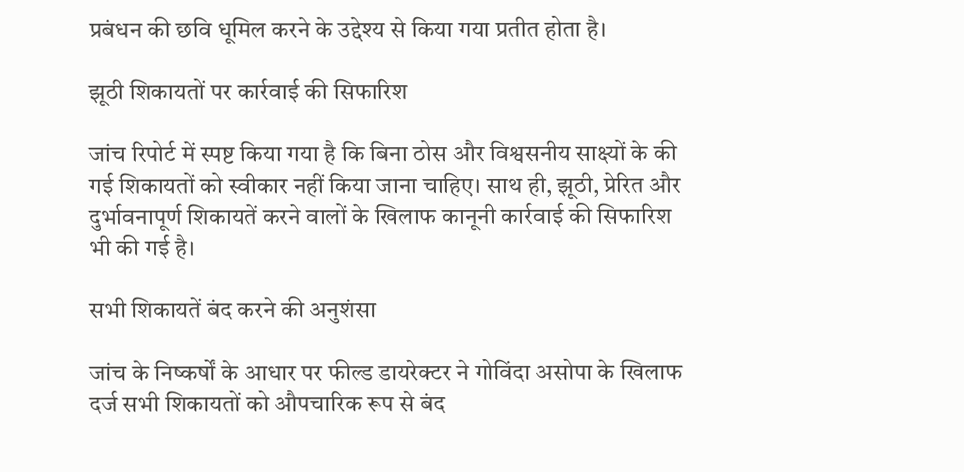प्रबंधन की छवि धूमिल करने के उद्देश्य से किया गया प्रतीत होता है।

झूठी शिकायतों पर कार्रवाई की सिफारिश

जांच रिपोर्ट में स्पष्ट किया गया है कि बिना ठोस और विश्वसनीय साक्ष्यों के की गई शिकायतों को स्वीकार नहीं किया जाना चाहिए। साथ ही, झूठी, प्रेरित और दुर्भावनापूर्ण शिकायतें करने वालों के खिलाफ कानूनी कार्रवाई की सिफारिश भी की गई है।

सभी शिकायतें बंद करने की अनुशंसा

जांच के निष्कर्षों के आधार पर फील्ड डायरेक्टर ने गोविंदा असोपा के खिलाफ दर्ज सभी शिकायतों को औपचारिक रूप से बंद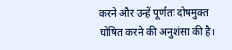करने और उन्हें पूर्णतः दोषमुक्त घोषित करने की अनुशंसा की है।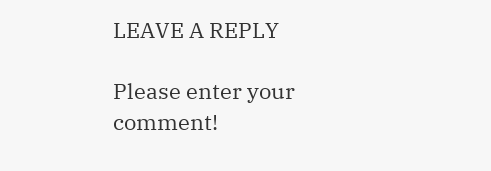LEAVE A REPLY

Please enter your comment!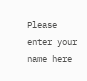Please enter your name here